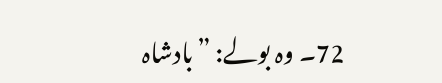72۔ وہ بولے: ”بادشاہ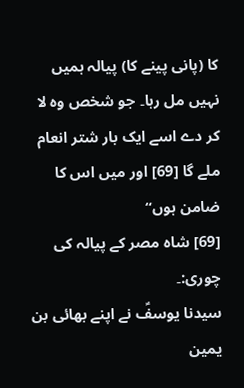کا (پانی پینے کا) پیالہ ہمیں نہیں مل رہا۔ جو شخص وہ لا کر دے اسے ایک بار شتر انعام ملے گا [69] اور میں اس کا ضامن ہوں“
[69] شاہ مصر کے پیالہ کی چوری:۔
سیدنا یوسفؑ نے اپنے بھائی بن یمین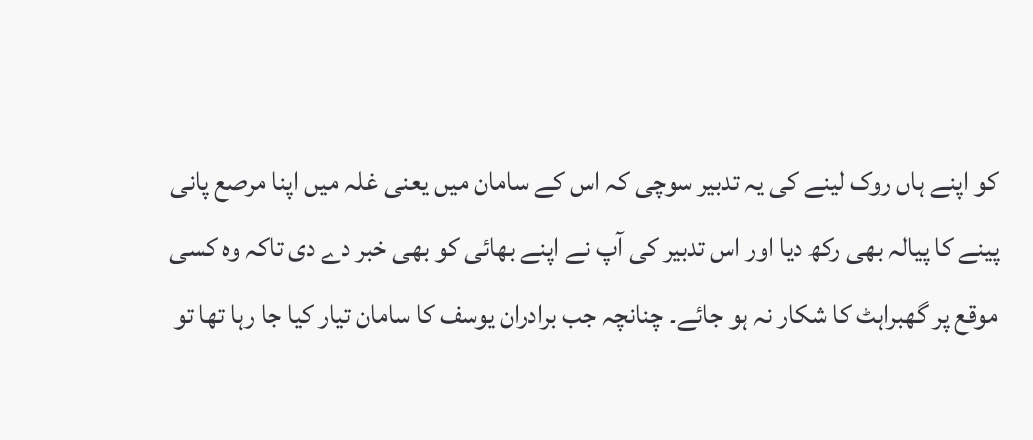کو اپنے ہاں روک لینے کی یہ تدبیر سوچی کہ اس کے سامان میں یعنی غلہ میں اپنا مرصع پانی پینے کا پیالہ بھی رکھ دیا اور اس تدبیر کی آپ نے اپنے بھائی کو بھی خبر دے دی تاکہ وہ کسی موقع پر گھبراہٹ کا شکار نہ ہو جائے۔ چنانچہ جب برادران یوسف کا سامان تیار کیا جا رہا تھا تو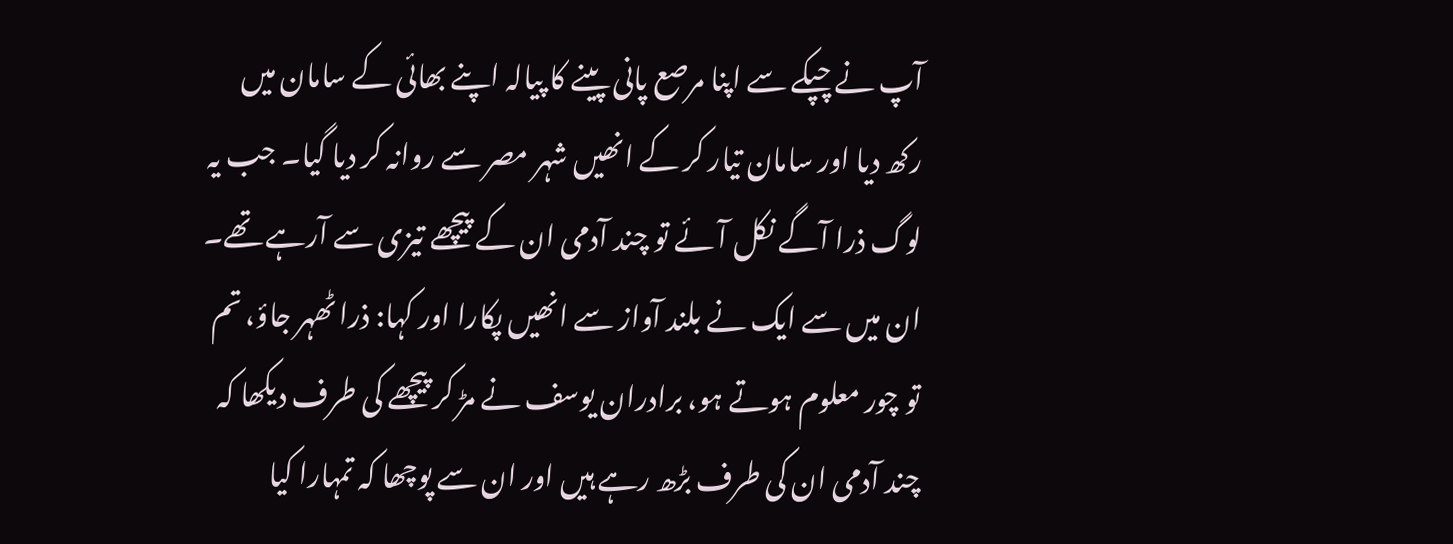آپ نے چپکے سے اپنا مرصع پانی پینے کا پیالہ اپنے بھائی کے سامان میں رکھ دیا اور سامان تیار کر کے انھیں شہر مصر سے روانہ کر دیا گیا۔ جب یہ لوگ ذرا آگے نکل آئے تو چند آدمی ان کے پیچھے تیزی سے آرہے تھے۔ ان میں سے ایک نے بلند آواز سے انھیں پکارا اور کہا: ذرا ٹھہر جاؤ، تم تو چور معلوم ہوتے ہو، برادران یوسف نے مڑ کر پیچھے کی طرف دیکھا کہ چند آدمی ان کی طرف بڑھ رہے ہیں اور ان سے پوچھا کہ تمہارا کیا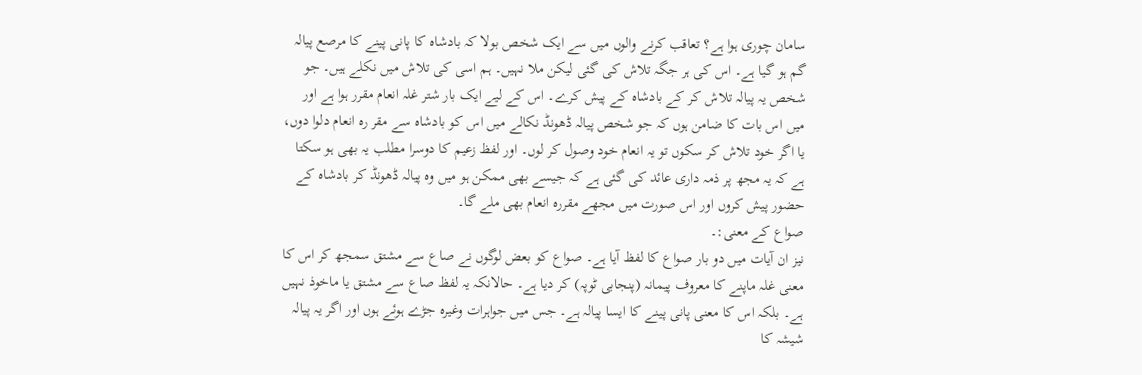سامان چوری ہوا ہے؟ تعاقب کرنے والوں میں سے ایک شخص بولا کہ بادشاہ کا پانی پینے کا مرصع پیالہ گم ہو گیا ہے۔ اس کی ہر جگہ تلاش کی گئی لیکن ملا نہیں۔ ہم اسی کی تلاش میں نکلے ہیں۔ جو شخص یہ پیالہ تلاش کر کے بادشاہ کے پیش کرے۔ اس کے لیے ایک بار شتر غلہ انعام مقرر ہوا ہے اور میں اس بات کا ضامن ہوں کہ جو شخص پیالہ ڈھونڈ نکالے میں اس کو بادشاہ سے مقر رہ انعام دلوا دوں، یا اگر خود تلاش کر سکوں تو یہ انعام خود وصول کر لوں۔ اور لفظ زعیم کا دوسرا مطلب یہ بھی ہو سکتا ہے کہ یہ مجھ پر ذمہ داری عائد کی گئی ہے کہ جیسے بھی ممکن ہو میں وہ پیالہ ڈھونڈ کر بادشاہ کے حضور پیش کروں اور اس صورت میں مجھے مقررہ انعام بھی ملے گا۔
صواع کے معنی:۔
نیز ان آیات میں دو بار صواع کا لفظ آیا ہے۔ صواع کو بعض لوگوں نے صاع سے مشتق سمجھ کر اس کا معنی غلہ ماپنے کا معروف پیمانہ (پنجابی ٹوپہ) کر دیا ہے۔ حالانکہ یہ لفظ صاع سے مشتق یا ماخوذ نہیں ہے۔ بلکہ اس کا معنی پانی پینے کا ایسا پیالہ ہے۔ جس میں جواہرات وغیرہ جڑے ہوئے ہوں اور اگر یہ پیالہ شیشہ کا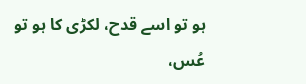ہو تو اسے قدح، لکڑی کا ہو تو عُس،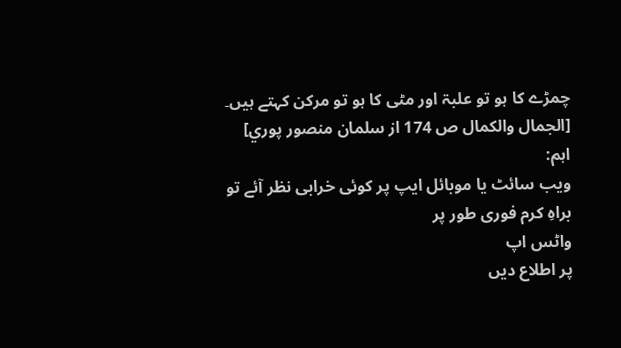چمڑے کا ہو تو علبۃ اور مٹی کا ہو تو مرکن کہتے ہیں۔ [الجمال والكمال ص 174 از سلمان منصور پوري]
اہم:
ویب سائٹ یا موبائل ایپ پر کوئی خرابی نظر آئے تو براہِ کرم فوری طور پر
واٹس اپ
پر اطلاع دیں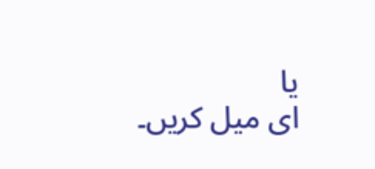یا
ای میل کریں۔